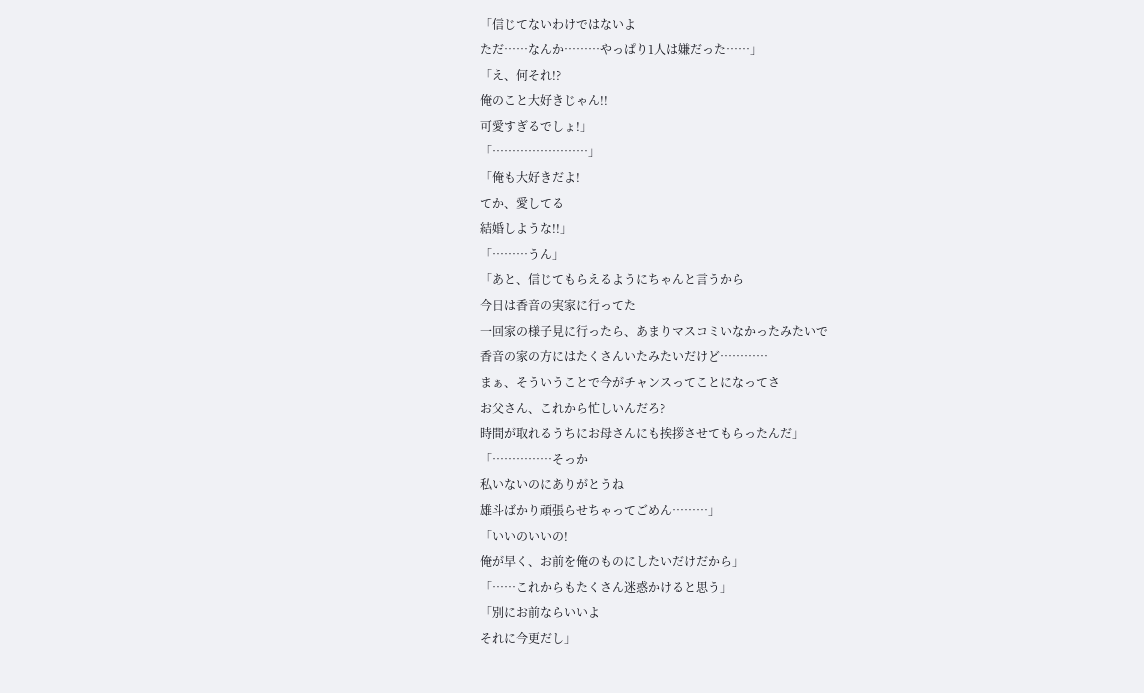「信じてないわけではないよ
ただ……なんか………やっぱり1人は嫌だった……」
「え、何それ!?
俺のこと大好きじゃん!!
可愛すぎるでしょ!」
「……………………」
「俺も大好きだよ!
てか、愛してる
結婚しような!!」
「………うん」
「あと、信じてもらえるようにちゃんと言うから
今日は香音の実家に行ってた
一回家の様子見に行ったら、あまりマスコミいなかったみたいで
香音の家の方にはたくさんいたみたいだけど…………
まぁ、そういうことで今がチャンスってことになってさ
お父さん、これから忙しいんだろ?
時間が取れるうちにお母さんにも挨拶させてもらったんだ」
「……………そっか
私いないのにありがとうね
雄斗ばかり頑張らせちゃってごめん………」
「いいのいいの!
俺が早く、お前を俺のものにしたいだけだから」
「……これからもたくさん迷惑かけると思う」
「別にお前ならいいよ
それに今更だし」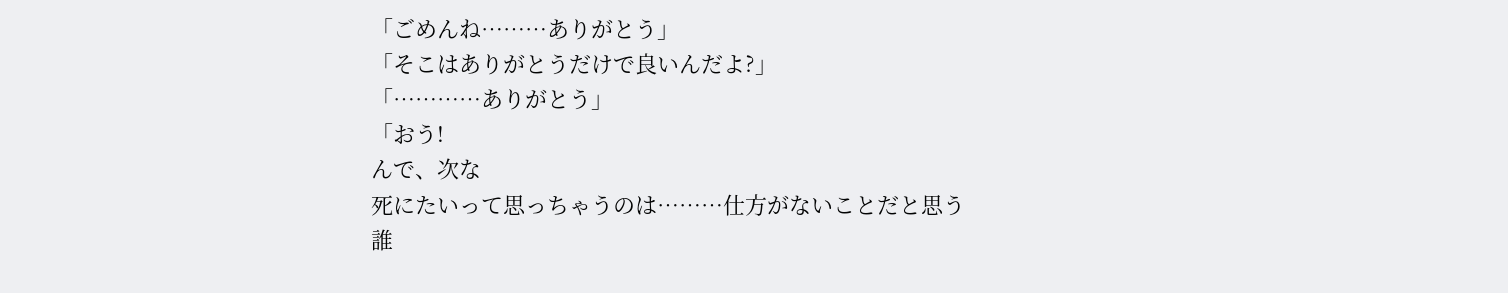「ごめんね………ありがとう」
「そこはありがとうだけで良いんだよ?」
「…………ありがとう」
「おう!
んで、次な
死にたいって思っちゃうのは………仕方がないことだと思う
誰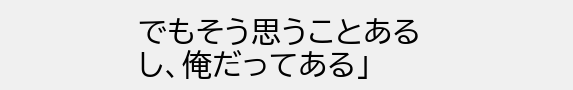でもそう思うことあるし、俺だってある」